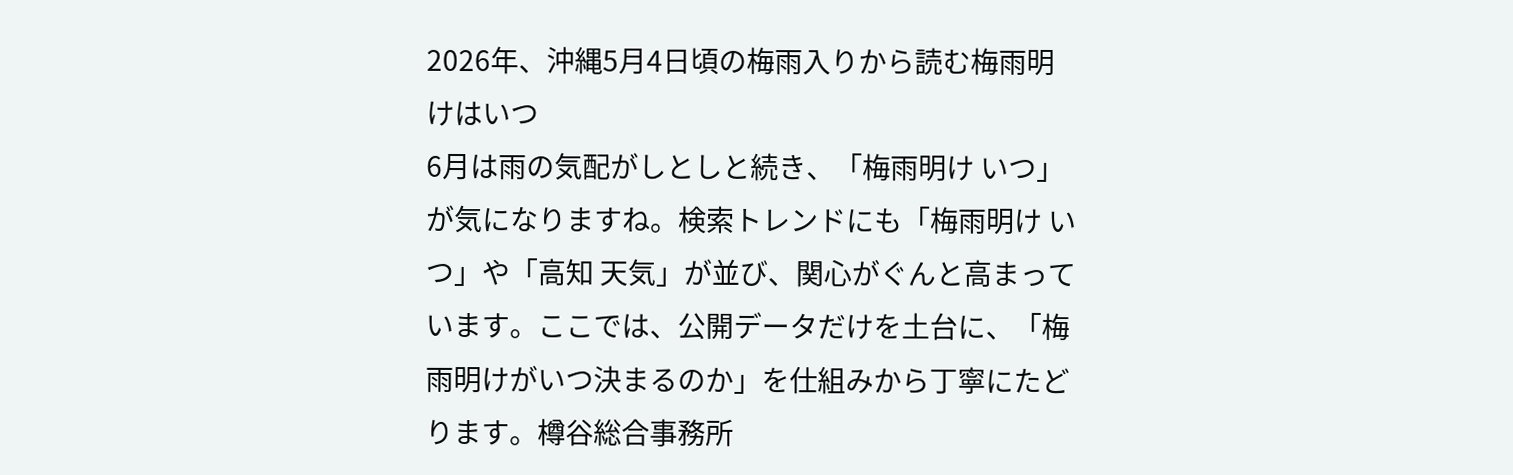2026年、沖縄5月4日頃の梅雨入りから読む梅雨明けはいつ
6月は雨の気配がしとしと続き、「梅雨明け いつ」が気になりますね。検索トレンドにも「梅雨明け いつ」や「高知 天気」が並び、関心がぐんと高まっています。ここでは、公開データだけを土台に、「梅雨明けがいつ決まるのか」を仕組みから丁寧にたどります。樽谷総合事務所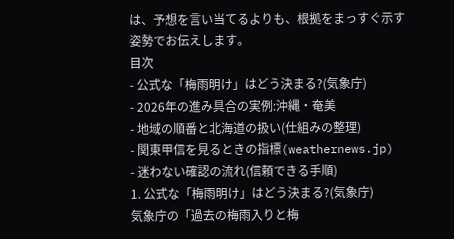は、予想を言い当てるよりも、根拠をまっすぐ示す姿勢でお伝えします。
目次
- 公式な「梅雨明け」はどう決まる?(気象庁)
- 2026年の進み具合の実例:沖縄・奄美
- 地域の順番と北海道の扱い(仕組みの整理)
- 関東甲信を見るときの指標(weathernews.jp)
- 迷わない確認の流れ(信頼できる手順)
1. 公式な「梅雨明け」はどう決まる?(気象庁)
気象庁の「過去の梅雨入りと梅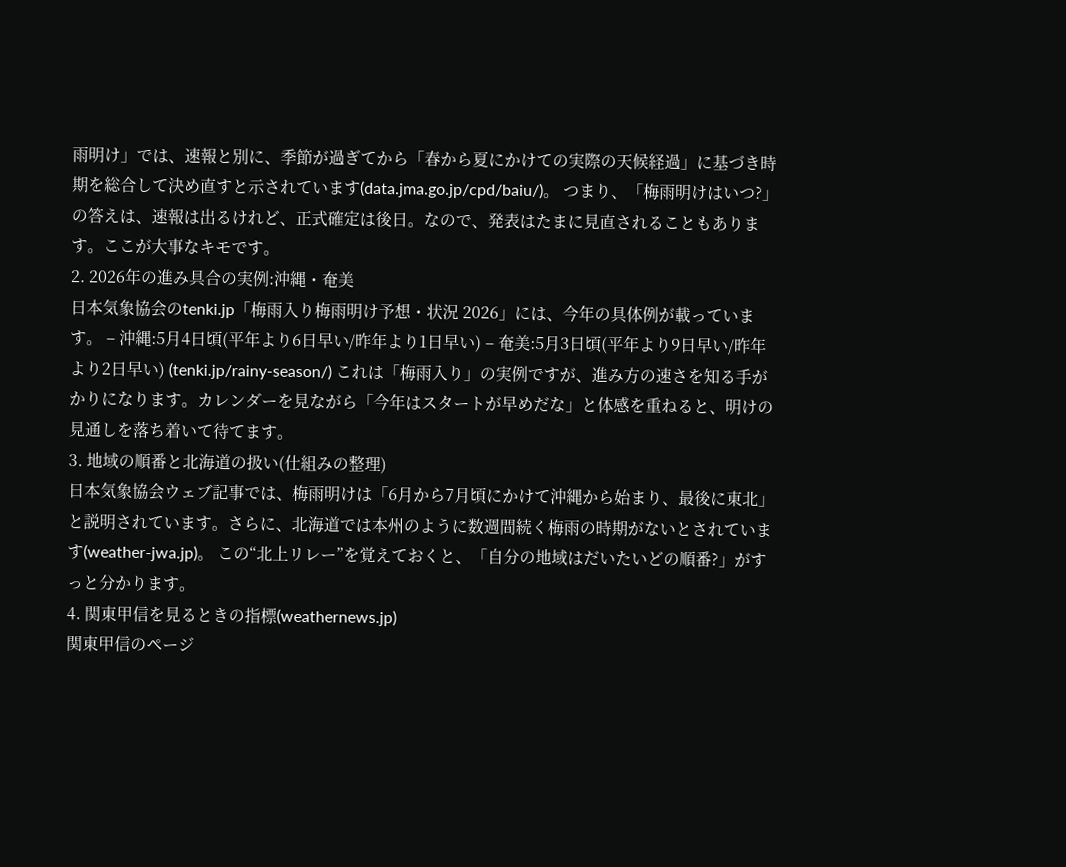雨明け」では、速報と別に、季節が過ぎてから「春から夏にかけての実際の天候経過」に基づき時期を総合して決め直すと示されています(data.jma.go.jp/cpd/baiu/)。 つまり、「梅雨明けはいつ?」の答えは、速報は出るけれど、正式確定は後日。なので、発表はたまに見直されることもあります。ここが大事なキモです。
2. 2026年の進み具合の実例:沖縄・奄美
日本気象協会のtenki.jp「梅雨入り梅雨明け予想・状況 2026」には、今年の具体例が載っています。 – 沖縄:5月4日頃(平年より6日早い/昨年より1日早い) – 奄美:5月3日頃(平年より9日早い/昨年より2日早い) (tenki.jp/rainy-season/) これは「梅雨入り」の実例ですが、進み方の速さを知る手がかりになります。カレンダーを見ながら「今年はスタートが早めだな」と体感を重ねると、明けの見通しを落ち着いて待てます。
3. 地域の順番と北海道の扱い(仕組みの整理)
日本気象協会ウェブ記事では、梅雨明けは「6月から7月頃にかけて沖縄から始まり、最後に東北」と説明されています。さらに、北海道では本州のように数週間続く梅雨の時期がないとされています(weather-jwa.jp)。 この“北上リレー”を覚えておくと、「自分の地域はだいたいどの順番?」がすっと分かります。
4. 関東甲信を見るときの指標(weathernews.jp)
関東甲信のページ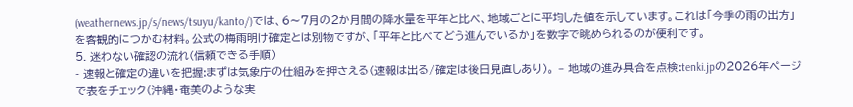(weathernews.jp/s/news/tsuyu/kanto/)では、6〜7月の2か月間の降水量を平年と比べ、地域ごとに平均した値を示しています。これは「今季の雨の出方」を客観的につかむ材料。公式の梅雨明け確定とは別物ですが、「平年と比べてどう進んでいるか」を数字で眺められるのが便利です。
5. 迷わない確認の流れ(信頼できる手順)
- 速報と確定の違いを把握:まずは気象庁の仕組みを押さえる(速報は出る/確定は後日見直しあり)。 – 地域の進み具合を点検:tenki.jpの2026年ページで表をチェック(沖縄・奄美のような実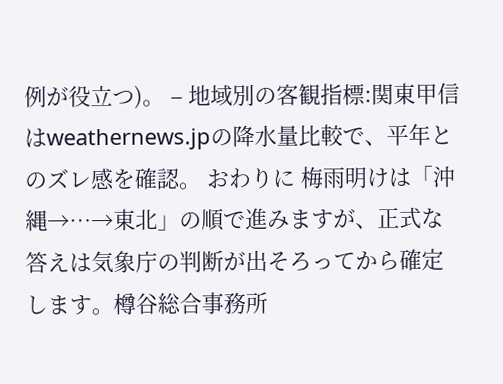例が役立つ)。 – 地域別の客観指標:関東甲信はweathernews.jpの降水量比較で、平年とのズレ感を確認。 おわりに 梅雨明けは「沖縄→…→東北」の順で進みますが、正式な答えは気象庁の判断が出そろってから確定します。樽谷総合事務所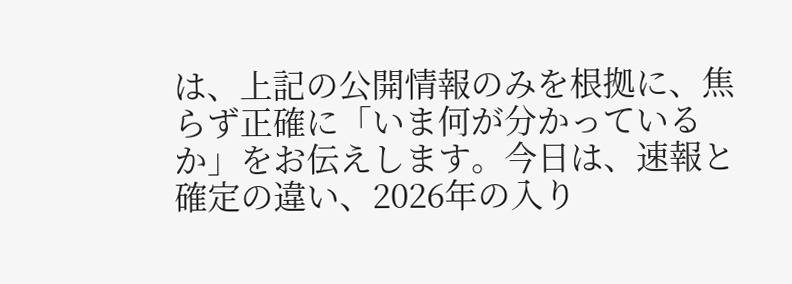は、上記の公開情報のみを根拠に、焦らず正確に「いま何が分かっているか」をお伝えします。今日は、速報と確定の違い、2026年の入り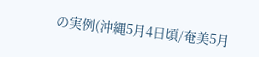の実例(沖縄5月4日頃/奄美5月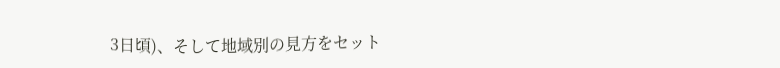3日頃)、そして地域別の見方をセット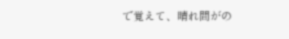で覚えて、晴れ間がの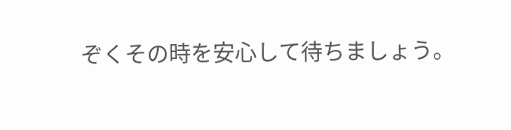ぞくその時を安心して待ちましょう。